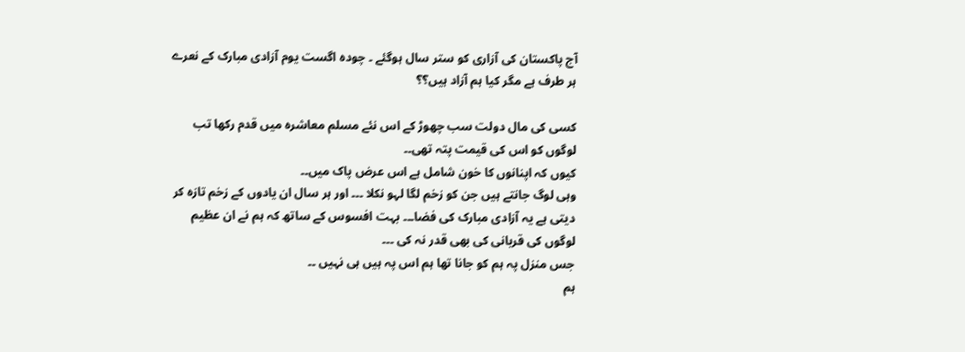آج پاکستان کی آزاری کو ستر سال ہوگئے ۔ چودہ اگست یوم آزادی مبارک کے نعرے ہر طرف ہے مگر کیا ہم آزاد ہیں؟؟

کسی کی مال دولت سب چھوڑ کے اس نئے مسلم معاشرہ میں قدم رکھا تب لوگوں کو اس کی قیمت پتہ تھی۔۔
کیوں کہ اپنانوں کا خون شامل ہے اس عرض پاک میں۔۔
وہی لوگ جانتے ہیں جن کو زخم لگا لہو نکلا ۔۔۔ اور ہر سال ان یادوں کے زخم تازہ کر دیتی ہے یہ آزادی مبارک کی فضا۔۔۔ بہت افسوس کے ساتھ کہ ہم نے ان عظیم لوگوں کی قربانی کی بھی قدر نہ کی ۔۔۔
جس منزل پہ ہم کو جانا تھا ہم اس پہ ہیں ہی نہیں ۔۔
ہم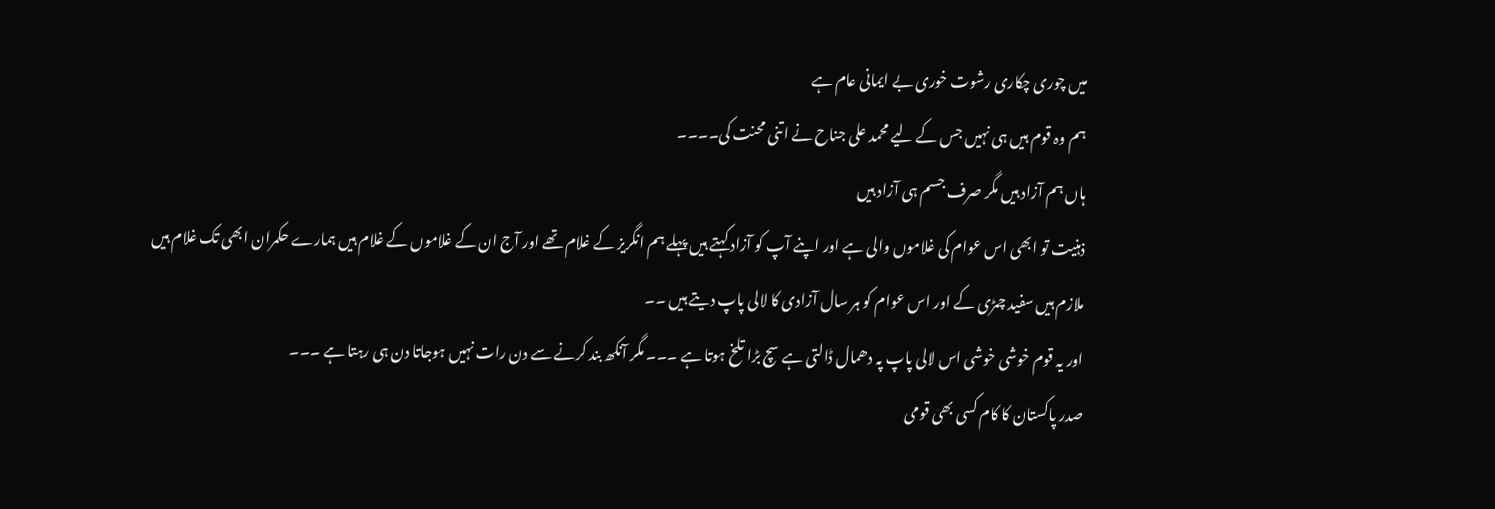میں چوری چکاری رشوت خوری بے ایمانی عام ہے
ہم وہ قوم ہیں ہی نہیں جس کے لیے محمد علی جناح نے اتنی محنت کی۔۔۔۔
ہاں ہم آزاد ہیں مگر صرف جسم ہی آزاد ہیں
ذہنیت تو ابھی اس عوام کی غلاموں والی ہے اور اپنے آپ کو آزاد کہتے ہیں پہلے ہم انگریز کے غلام تھے اور آج ان کے غلاموں کے غلام ہیں ہمارے حکمران ابھی تک غلام ہیں ملازم ہیں سفید چمڑی کے اور اس عوام کو ہر سال آزادی کا لالی پاپ دیتے ہیں ۔۔
اور یہ قوم خوشی خوشی اس لالی پاپ پہ دھمال ڈالتی ہے سچ بڑا تلخ ہوتا ہے ۔۔۔ مگر آنکھ بند کرنے سے دن رات نہیں ہوجاتا دن ہی رہتا ہے ۔۔۔
صدر پاکستان کا کام کسی بھی قومی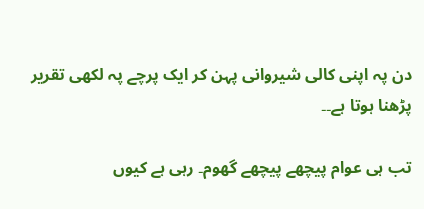دن پہ اپنی کالی شیروانی پہن کر ایک پرچے پہ لکھی تقریر پڑھنا ہوتا ہے۔۔

تب ہی عوام پیچھے پیچھے گھوم۔ رہی ہے کیوں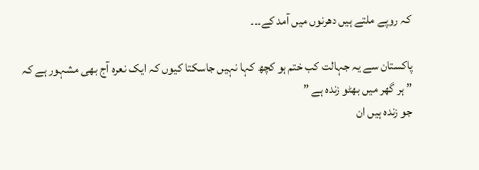کہ روپے ملتے ہیں دھرنوں میں آمد کے۔۔۔

پاکستان سے یہ جہالت کب ختم ہو کچھ کہا نہیں جاسکتا کیوں کہ ایک نعرہ آج بھی مشہور ہے کہ
” ہر گھر میں بھٹو زندہ ہے ”
جو زندہ ہیں ان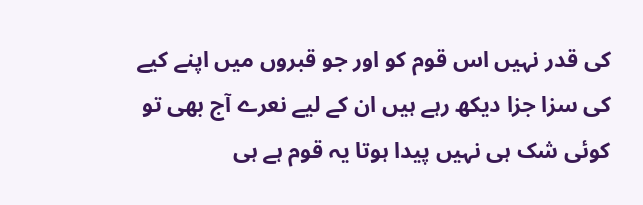کی قدر نہیں اس قوم کو اور جو قبروں میں اپنے کیے کی سزا جزا دیکھ رہے ہیں ان کے لیے نعرے آج بھی تو کوئی شک ہی نہیں پیدا ہوتا یہ قوم ہے ہی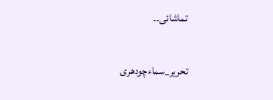تماشائی۔۔

تحریر_سماءچودھری